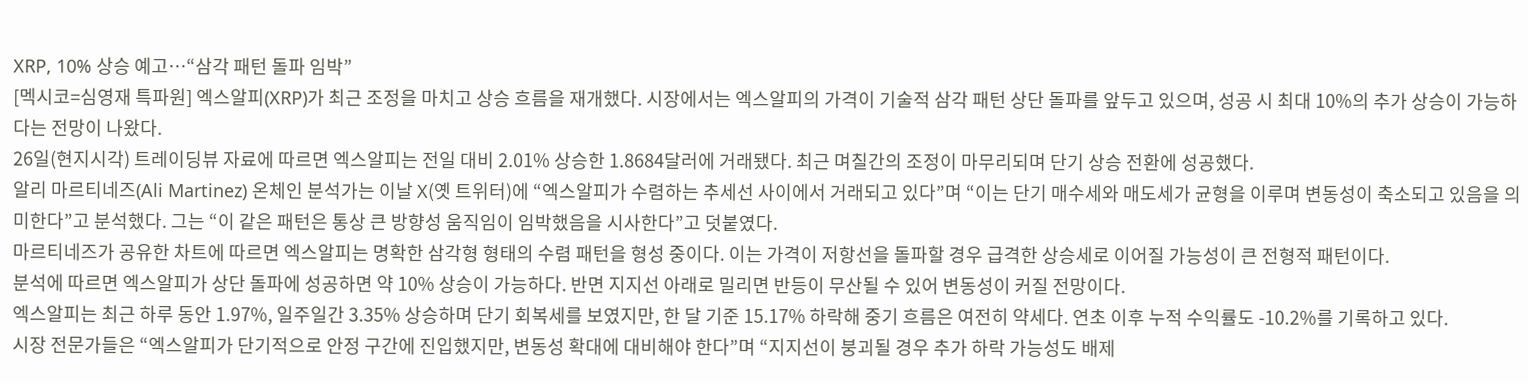XRP, 10% 상승 예고…“삼각 패턴 돌파 임박”
[멕시코=심영재 특파원] 엑스알피(XRP)가 최근 조정을 마치고 상승 흐름을 재개했다. 시장에서는 엑스알피의 가격이 기술적 삼각 패턴 상단 돌파를 앞두고 있으며, 성공 시 최대 10%의 추가 상승이 가능하다는 전망이 나왔다.
26일(현지시각) 트레이딩뷰 자료에 따르면 엑스알피는 전일 대비 2.01% 상승한 1.8684달러에 거래됐다. 최근 며칠간의 조정이 마무리되며 단기 상승 전환에 성공했다.
알리 마르티네즈(Ali Martinez) 온체인 분석가는 이날 X(옛 트위터)에 “엑스알피가 수렴하는 추세선 사이에서 거래되고 있다”며 “이는 단기 매수세와 매도세가 균형을 이루며 변동성이 축소되고 있음을 의미한다”고 분석했다. 그는 “이 같은 패턴은 통상 큰 방향성 움직임이 임박했음을 시사한다”고 덧붙였다.
마르티네즈가 공유한 차트에 따르면 엑스알피는 명확한 삼각형 형태의 수렴 패턴을 형성 중이다. 이는 가격이 저항선을 돌파할 경우 급격한 상승세로 이어질 가능성이 큰 전형적 패턴이다.
분석에 따르면 엑스알피가 상단 돌파에 성공하면 약 10% 상승이 가능하다. 반면 지지선 아래로 밀리면 반등이 무산될 수 있어 변동성이 커질 전망이다.
엑스알피는 최근 하루 동안 1.97%, 일주일간 3.35% 상승하며 단기 회복세를 보였지만, 한 달 기준 15.17% 하락해 중기 흐름은 여전히 약세다. 연초 이후 누적 수익률도 -10.2%를 기록하고 있다.
시장 전문가들은 “엑스알피가 단기적으로 안정 구간에 진입했지만, 변동성 확대에 대비해야 한다”며 “지지선이 붕괴될 경우 추가 하락 가능성도 배제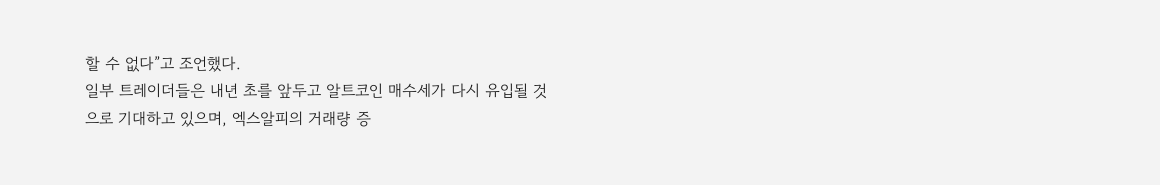할 수 없다”고 조언했다.
일부 트레이더들은 내년 초를 앞두고 알트코인 매수세가 다시 유입될 것으로 기대하고 있으며, 엑스알피의 거래량 증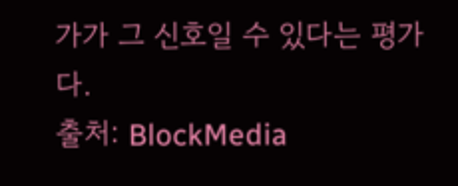가가 그 신호일 수 있다는 평가다.
출처: BlockMedia